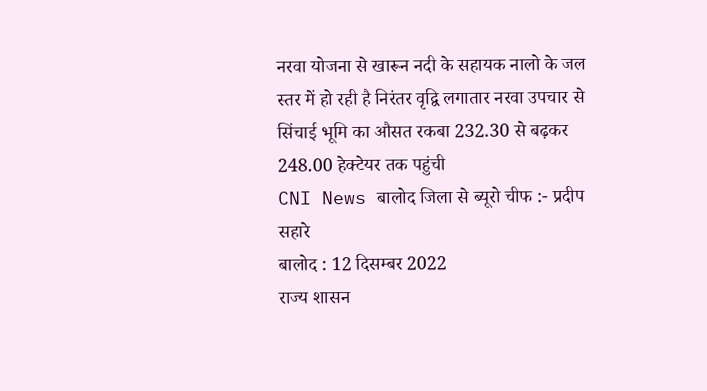नरवा योजना से खारून नदी के सहायक नालो के जल स्तर में हो रही है निरंतर वृद्वि लगातार नरवा उपचार से सिंचाई भूमि का औसत रकबा 232.30 से बढ़कर 248.00 हेक्टेयर तक पहुंची
CNI News बालोद जिला से ब्यूरो चीफ :- प्रदीप सहारे
बालोद : 12 दिसम्बर 2022
राज्य शासन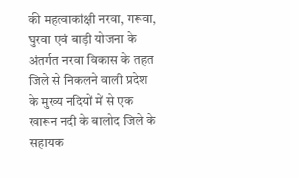की महत्वाकांक्षी नरवा, गरूवा, घुरवा एवं बाड़ी योजना के अंतर्गत नरवा विकास के तहत जिले से निकलने वाली प्रदेश के मुख्य नदियों में से एक खारून नदी के बालोद जिले के सहायक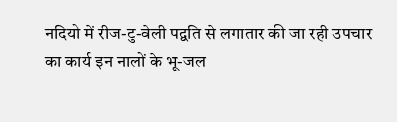नदियो में रीज-टु-वेली पद्वति से लगातार की जा रही उपचार का कार्य इन नालों के भू-जल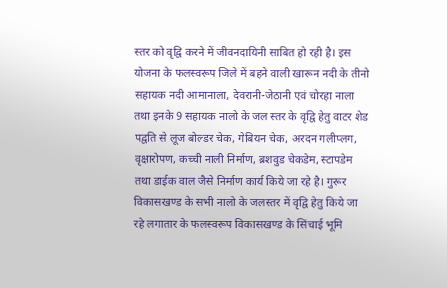स्तर को वृद्वि करने में जीवनदायिनी साबित हो रही है। इस योजना के फलस्वरूप जिले में बहने वाली खारून नदी के तीनो सहायक नदी आमानाला, देवरानी-जेठानी एवं चोरहा नाला तथा इनके 9 सहायक नालो के जल स्तर के वृद्वि हेतु वाटर शेड पद्वति से लूज बोल्डर चेक, गेबियन चेक, अरदन गलीप्लग, वृक्षारोपण, कच्ची नाली निर्माण, ब्रशवुड चेकडेम, स्टापडेम तथा डाईक वाल जैसे निर्माण कार्य किये जा रहे है। गुरूर विकासखण्ड के सभी नालो के जलस्तर में वृद्वि हेतु किये जा रहे लगातार के फलस्वरूप विकासखण्ड के सिंचाई भूमि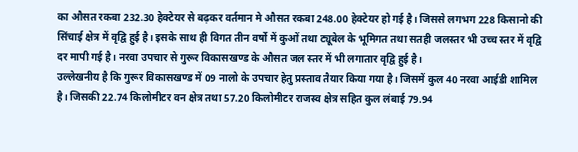का औसत रकबा 232.30 हेक्टेयर से बढ़कर वर्तमान मे औसत रकबा 248.00 हेक्टेयर हो गई है। जिससे लगभग 228 किसानो की सिंचाई क्षेत्र में वृद्वि हुई है। इसके साथ ही विगत तीन वर्षो में कुओं तथा ट्यूबेल के भूमिगत तथा सतही जलस्तर भी उच्च स्तर में वृद्वि दर मापी गई है। नरवा उपचार से गुरूर विकासखण्ड के औसत जल स्तर में भी लगातार वृद्वि हुई है।
उल्लेखनीय है कि गुरूर विकासखण्ड में 09 नालो के उपचार हेतु प्रस्ताव तैयार किया गया है। जिसमें कुल 40 नरवा आईडी शामिल है। जिसकी 22.74 किलोमीटर वन क्षेत्र तथा 57.20 किलोमीटर राजस्व क्षेत्र सहित कुल लंबाई 79.94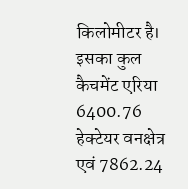किलोमीटर है। इसका कुल कैचमेंट एरिया 6400.76 हेक्टेयर वनक्षेत्र एवं 7862.24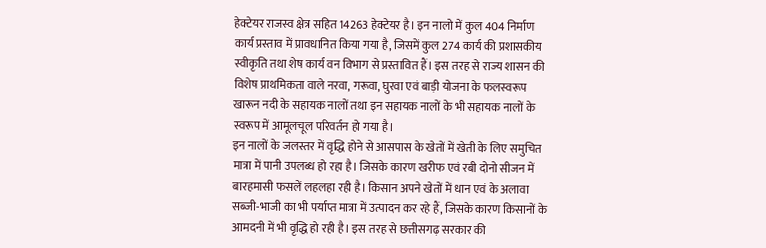हेक्टेयर राजस्व क्षेत्र सहित 14263 हेक्टेयर है। इन नालो में कुल 404 निर्माण कार्य प्रस्ताव में प्रावधानित किया गया है, जिसमें कुल 274 कार्य की प्रशासकीय स्वीकृति तथा शेष कार्य वन विभाग से प्रस्तावित हैं। इस तरह से राज्य शासन की विशेष प्राथमिकता वाले नरवा, गरूवा, घुरवा एवं बाड़ी योजना के फलस्वरूप खारून नदी के सहायक नालों तथा इन सहायक नालों के भी सहायक नालों के स्वरूप में आमूलचूल परिवर्तन हो गया है।
इन नालों के जलस्तर में वृद्धि होने से आसपास के खेतों में खेती के लिए समुचित मात्रा में पानी उपलब्ध हो रहा है। जिसके कारण खरीफ एवं रबी दोनो सीजन में बारहमासी फसलें लहलहा रही है। किसान अपने खेतों में धान एवं के अलावा सब्जी-भाजी का भी पर्याप्त मात्रा में उत्पादन कर रहे हैं, जिसके कारण किसानों के आमदनी में भी वृद्धि हो रही है। इस तरह से छत्तीसगढ़ सरकार की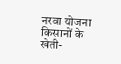नरवा योजना किसानों के खेती-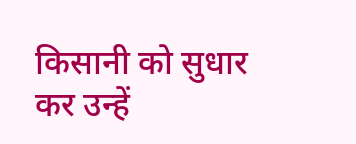किसानी को सुधार कर उन्हें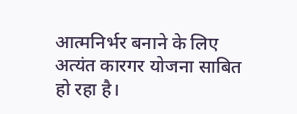आत्मनिर्भर बनाने के लिए अत्यंत कारगर योजना साबित हो रहा है।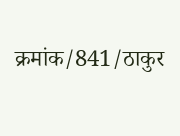क्रमांक/841/ठाकुर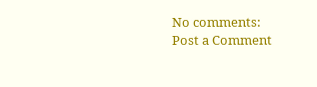No comments:
Post a Comment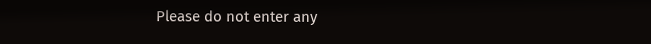Please do not enter any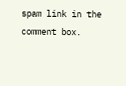spam link in the comment box.